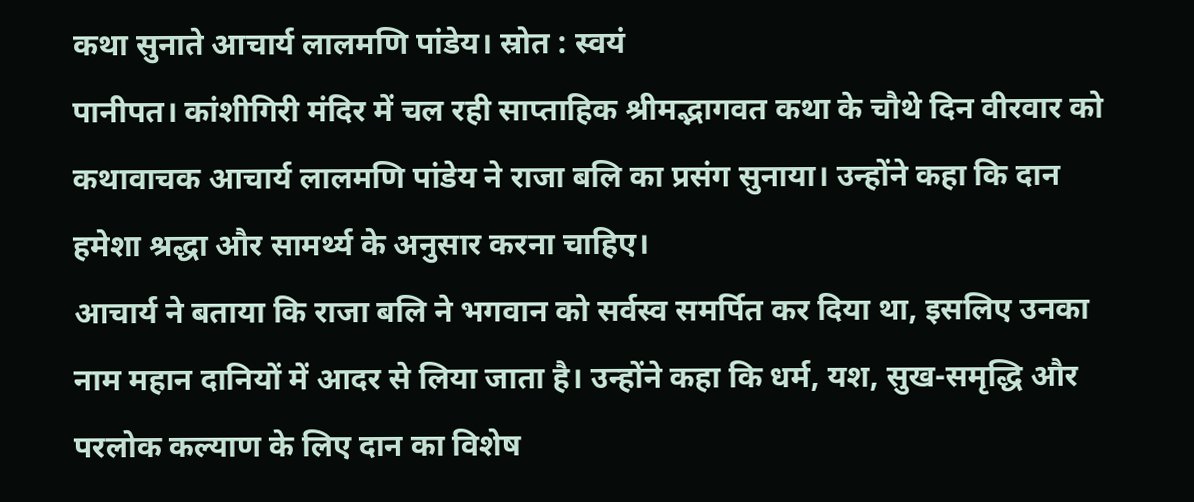कथा सुनाते आचार्य लालमणि पांडेय। स्रोत : स्वयं
पानीपत। कांशीगिरी मंदिर में चल रही साप्ताहिक श्रीमद्भागवत कथा के चौथे दिन वीरवार को कथावाचक आचार्य लालमणि पांडेय ने राजा बलि का प्रसंग सुनाया। उन्होंने कहा कि दान हमेशा श्रद्धा और सामर्थ्य के अनुसार करना चाहिए।
आचार्य ने बताया कि राजा बलि ने भगवान को सर्वस्व समर्पित कर दिया था, इसलिए उनका नाम महान दानियों में आदर से लिया जाता है। उन्होंने कहा कि धर्म, यश, सुख-समृद्धि और परलोक कल्याण के लिए दान का विशेष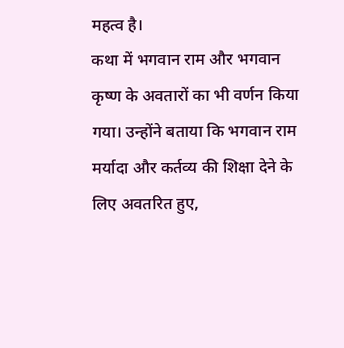महत्व है।
कथा में भगवान राम और भगवान कृष्ण के अवतारों का भी वर्णन किया गया। उन्होंने बताया कि भगवान राम मर्यादा और कर्तव्य की शिक्षा देने के लिए अवतरित हुए,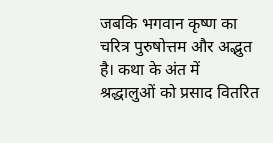जबकि भगवान कृष्ण का चरित्र पुरुषोत्तम और अद्भुत है। कथा के अंत में श्रद्धालुओं को प्रसाद वितरित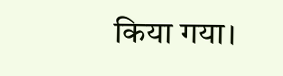किया गया।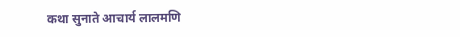कथा सुनाते आचार्य लालमणि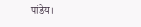पांडेय।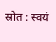स्रोत : स्वयं